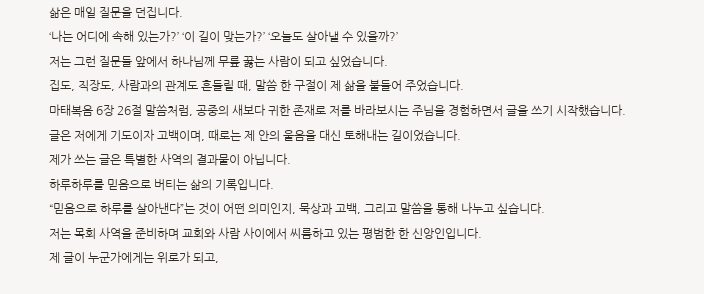삶은 매일 질문을 던집니다.
‘나는 어디에 속해 있는가?’ ‘이 길이 맞는가?’ ‘오늘도 살아낼 수 있을까?’
저는 그런 질문들 앞에서 하나님께 무릎 꿇는 사람이 되고 싶었습니다.
집도, 직장도, 사람과의 관계도 흔들릴 때, 말씀 한 구절이 제 삶을 붙들어 주었습니다.
마태복음 6장 26절 말씀처럼, 공중의 새보다 귀한 존재로 저를 바라보시는 주님을 경험하면서 글을 쓰기 시작했습니다.
글은 저에게 기도이자 고백이며, 때로는 제 안의 울음을 대신 토해내는 길이었습니다.
제가 쓰는 글은 특별한 사역의 결과물이 아닙니다.
하루하루를 믿음으로 버티는 삶의 기록입니다.
“믿음으로 하루를 살아낸다”는 것이 어떤 의미인지, 묵상과 고백, 그리고 말씀을 통해 나누고 싶습니다.
저는 목회 사역을 준비하며 교회와 사람 사이에서 씨름하고 있는 평범한 한 신앙인입니다.
제 글이 누군가에게는 위로가 되고,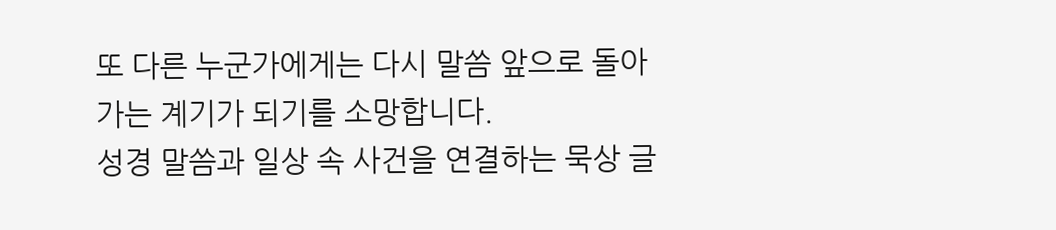또 다른 누군가에게는 다시 말씀 앞으로 돌아가는 계기가 되기를 소망합니다.
성경 말씀과 일상 속 사건을 연결하는 묵상 글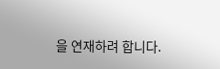을 연재하려 합니다.